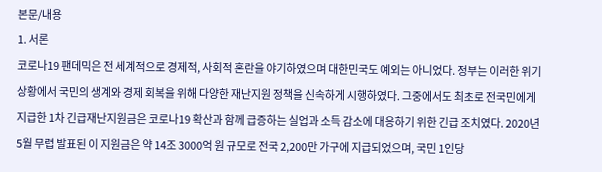본문/내용
1. 서론
코로나19 팬데믹은 전 세계적으로 경제적, 사회적 혼란을 야기하였으며 대한민국도 예외는 아니었다. 정부는 이러한 위기 상황에서 국민의 생계와 경제 회복을 위해 다양한 재난지원 정책을 신속하게 시행하였다. 그중에서도 최초로 전국민에게 지급한 1차 긴급재난지원금은 코로나19 확산과 함께 급증하는 실업과 소득 감소에 대응하기 위한 긴급 조치였다. 2020년 5월 무렵 발표된 이 지원금은 약 14조 3000억 원 규모로 전국 2,200만 가구에 지급되었으며, 국민 1인당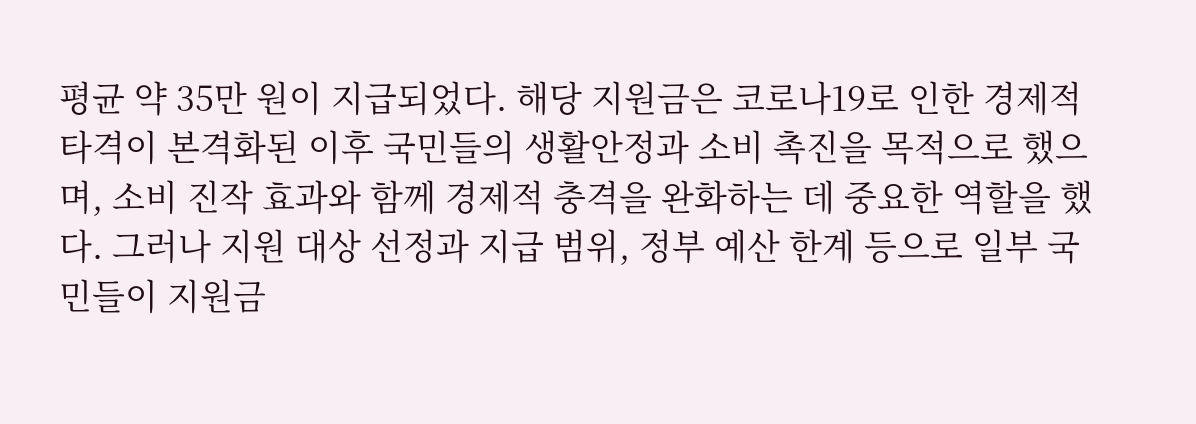평균 약 35만 원이 지급되었다. 해당 지원금은 코로나19로 인한 경제적 타격이 본격화된 이후 국민들의 생활안정과 소비 촉진을 목적으로 했으며, 소비 진작 효과와 함께 경제적 충격을 완화하는 데 중요한 역할을 했다. 그러나 지원 대상 선정과 지급 범위, 정부 예산 한계 등으로 일부 국민들이 지원금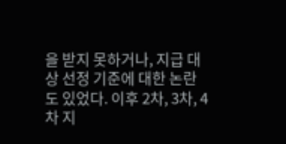을 받지 못하거나, 지급 대상 선정 기준에 대한 논란도 있었다. 이후 2차, 3차, 4차 지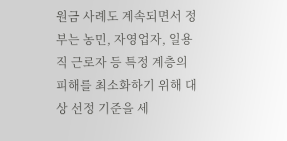원금 사례도 계속되면서 정부는 농민, 자영업자, 일용직 근로자 등 특정 계층의 피해를 최소화하기 위해 대상 선정 기준을 세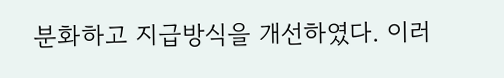분화하고 지급방식을 개선하였다. 이러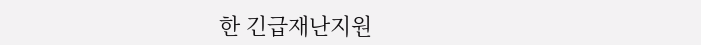한 긴급재난지원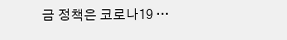금 정책은 코로나19 …